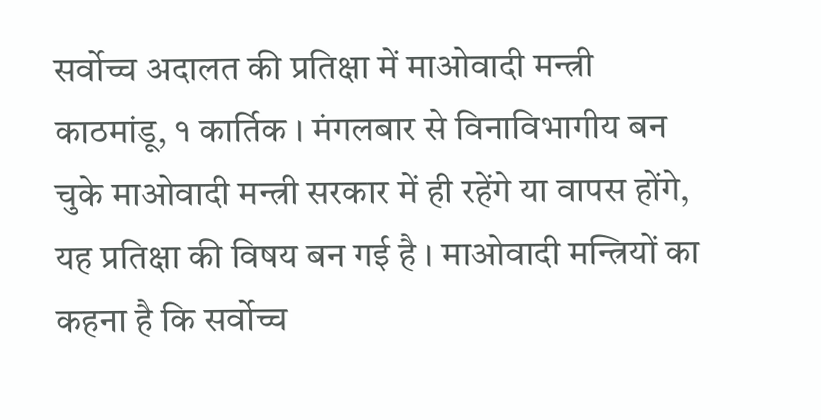सर्वोच्च अदालत की प्रतिक्षा में माओवादी मन्त्री
काठमांडू, १ कार्तिक । मंगलबार से विनाविभागीय बन चुके माओवादी मन्त्री सरकार में ही रहेंगे या वापस होंगे, यह प्रतिक्षा की विषय बन गई है । माओवादी मन्त्रियों का कहना है कि सर्वोच्च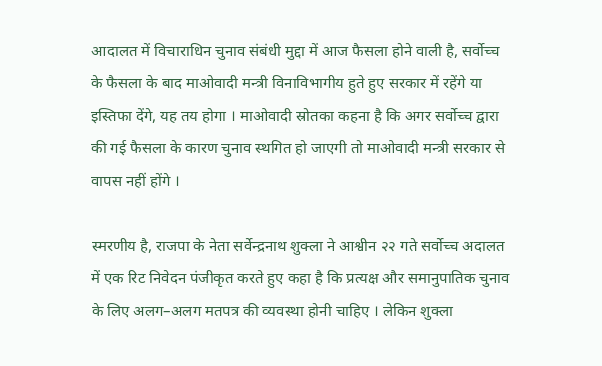आदालत में विचाराधिन चुनाव संबंधी मुद्दा में आज फैसला होने वाली है, सर्वोच्च के फैसला के बाद माओवादी मन्त्री विनाविभागीय हुते हुए सरकार में रहेंगे या इस्तिफा देंगे, यह तय होगा । माओवादी स्रोतका कहना है कि अगर सर्वोच्च द्वारा की गई फैसला के कारण चुनाव स्थगित हो जाएगी तो माओवादी मन्त्री सरकार से वापस नहीं होंगे ।

स्मरणीय है, राजपा के नेता सर्वेन्द्रनाथ शुक्ला ने आश्वीन २२ गते सर्वोच्च अदालत में एक रिट निवेदन पंजीकृत करते हुए कहा है कि प्रत्यक्ष और समानुपातिक चुनाव के लिए अलग–अलग मतपत्र की व्यवस्था होनी चाहिए । लेकिन शुक्ला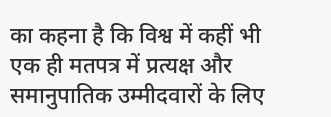का कहना है कि विश्व में कहीं भी एक ही मतपत्र में प्रत्यक्ष और समानुपातिक उम्मीदवारों के लिए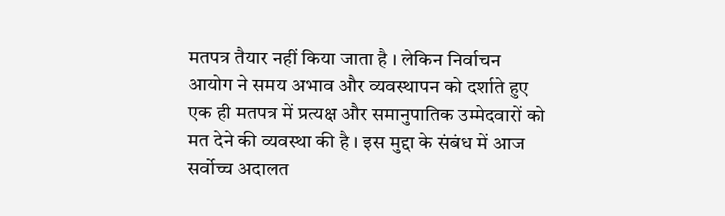मतपत्र तैयार नहीं किया जाता है । लेकिन निर्वाचन आयोग ने समय अभाव और व्यवस्थापन को दर्शाते हुए एक ही मतपत्र में प्रत्यक्ष और समानुपातिक उम्मेदवारों को मत देने की व्यवस्था की है । इस मुद्दा के संबंध में आज सर्वोच्च अदालत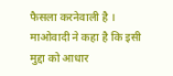फैसला करनेवाली है । माओवादी ने कहा है कि इसी मुद्दा को आधार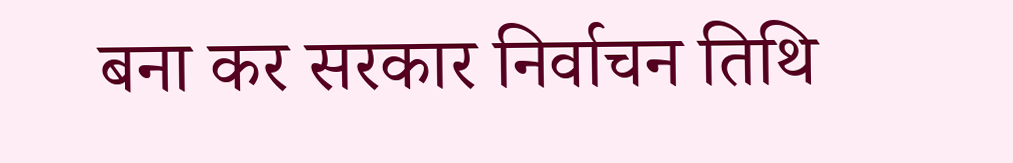बना कर सरकार निर्वाचन तिथि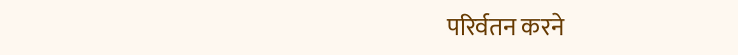परिर्वतन करने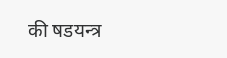की षडयन्त्र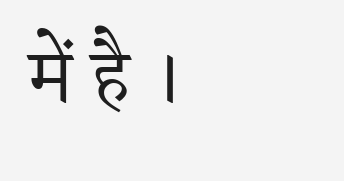में है ।